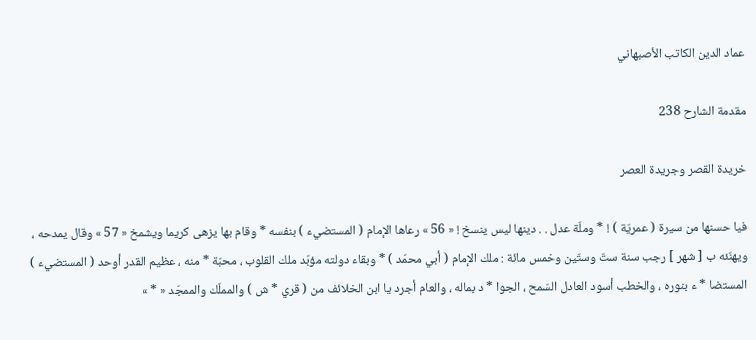عماد الدين الكاتب الأصبهاني

مقدمة الشارح 238

خريدة القصر وجريدة العصر

فيا حسنها من سيرة ( عمريّة ) ! * وملّة عدل . . دينها ليس ينسخ ! « 56 » رعاها الإمام ( المستضيء ) بنفسه * وقام بها يزهى كريما ويشمخ « 57 » وقال يمدحه ، ويهنّئه ب [ شهر ] رجب سنة ستّ وستّين وخمس مائة : ملك الإمام ( أبي محمّد ) * وبقاء دولته مؤبّد ملك القلوب ، محبّة * منه ، عظيم القدر أوحد ( المستضيء ) المستضا * ء بنوره ، والخطب أسود العادل السّمح ، الجوا * د بماله ، والعام أجرد يا ابن الخلائف من ( قري * ش ) والمملّك والممجّد « * »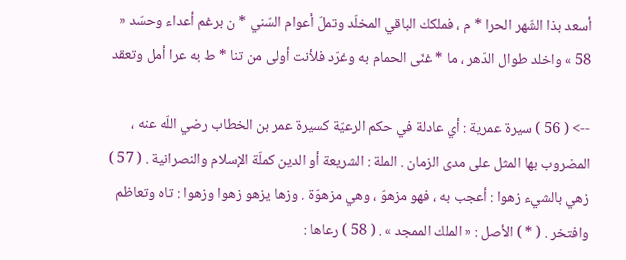أسعد بذا الشّهر الحرا * م ، فملكك الباقي المخلّد وتملّ أعوام السّني * ن برغم أعداء وحسّد « 58 » واخلد طوال الدّهر ، ما * غنّى الحمام به وغرّد فلأنت أولى من تنا * ط به عرا أمل وتعقد

--> ( 56 ) سيرة عمرية : أي عادلة في حكم الرعيّة كسيرة عمر بن الخطاب رضي اللّه عنه ، المضروب بها المثل على مدى الزمان . الملة : الشريعة أو الدين كملّة الإسلام والنصرانية . ( 57 ) زهي بالشيء زهوا : أعجب به ، فهو مزهوّ ، وهي مزهوّة . وزها يزهو زهوا وزهوا : تاه وتعاظم وافتخر . ( * ) الأصل : « الملك الممجد » . ( 58 ) رعاها :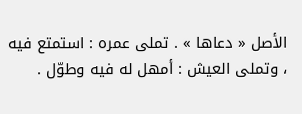الأصل « دعاها » . تملى عمره : استمتع فيه ، وتملى العيش : أمهل له فيه وطوّل .